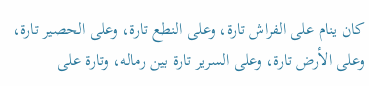كان ينام على الفراش تارة، وعلى النطع تارة، وعلى الحصير تارة، وعلى الأرض تارة، وعلى السرير تارة بين رماله، وتارة على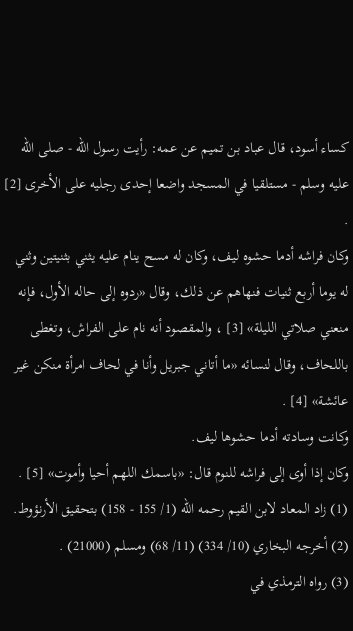كساء أسود، قال عباد بن تميم عن عمه: رأيت رسول الله - صلى الله عليه وسلم - مستلقيا في المسجد واضعا إحدى رجليه على الأخرى [2] .
وكان فراشه أدما حشوه ليف، وكان له مسح ينام عليه يثني بثنيتين وثني له يوما أربع ثنيات فنهاهم عن ذلك، وقال «ردوه إلى حاله الأول، فإنه منعني صلاتي الليلة» [3] ، والمقصود أنه نام على الفراش، وتغطى باللحاف، وقال لنسائه «ما أتاني جبريل وأنا في لحاف امرأة منكن غير عائشة» [4] .
وكانت وسادته أدما حشوها ليف.
وكان إذا أوى إلى فراشه للنوم قال: «باسمك اللهم أحيا وأموت» [5] .
(1) زاد المعاد لابن القيم رحمه الله (1/ 155 - 158) بتحقيق الأرنؤوط.
(2) أخرجه البخاري (10/ 334) (11/ 68) ومسلم (21000) .
(3) رواه الترمذي في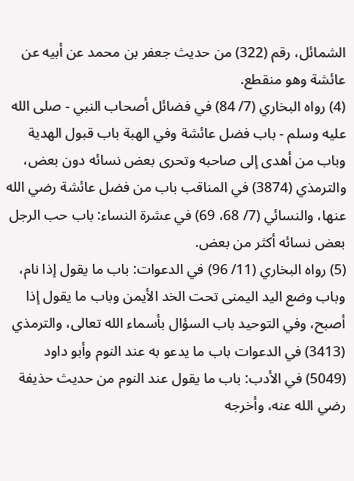الشمائل، رقم (322) من حديث جعفر بن محمد عن أبيه عن عائشة وهو منقطع.
(4) رواه البخاري (7/ 84) في فضائل أصحاب النبي - صلى الله عليه وسلم - باب فضل عائشة وفي الهبة باب قبول الهدية وباب من أهدى إلى صاحبه وتحرى بعض نسائه دون بعض، والترمذي (3874) في المناقب باب من فضل عائشة رضي الله عنها، والنسائي (7/ 68، 69) في عشرة النساء: باب حب الرجل بعض نسائه أكثر من بعض.
(5) رواه البخاري (11/ 96) في الدعوات: باب ما يقول إذا نام، وباب وضع اليد اليمنى تحت الخد الأيمن وباب ما يقول إذا أصبح، وفي التوحيد باب السؤال بأسماء الله تعالى، والترمذي (3413) في الدعوات باب ما يدعو به عند النوم وأبو داود (5049) في الأدب: باب ما يقول عند النوم من حديث حذيفة رضي الله عنه، وأخرجه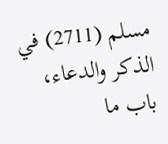مسلم (2711) في الذكر والدعاء، باب ما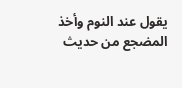يقول عند النوم وأخذ المضجع من حديث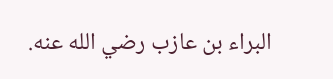البراء بن عازب رضي الله عنه.